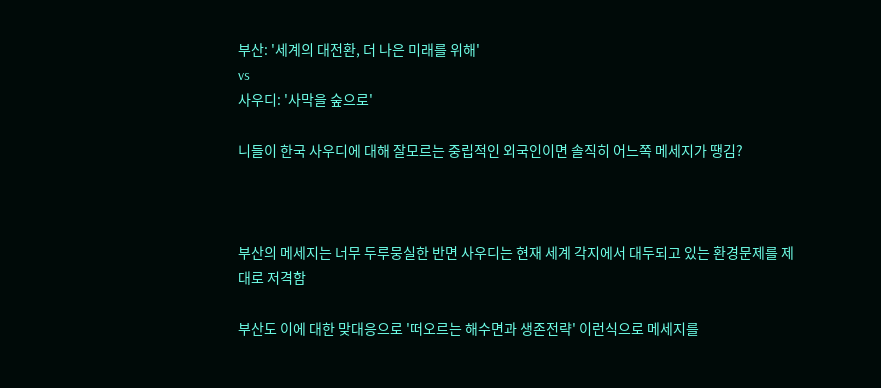부산: '세계의 대전환, 더 나은 미래를 위해'
vs
사우디: '사막을 숲으로'

니들이 한국 사우디에 대해 잘모르는 중립적인 외국인이면 솔직히 어느쪽 메세지가 땡김?



부산의 메세지는 너무 두루뭉실한 반면 사우디는 현재 세계 각지에서 대두되고 있는 환경문제를 제대로 저격함

부산도 이에 대한 맞대응으로 '떠오르는 해수면과 생존전략' 이런식으로 메세지를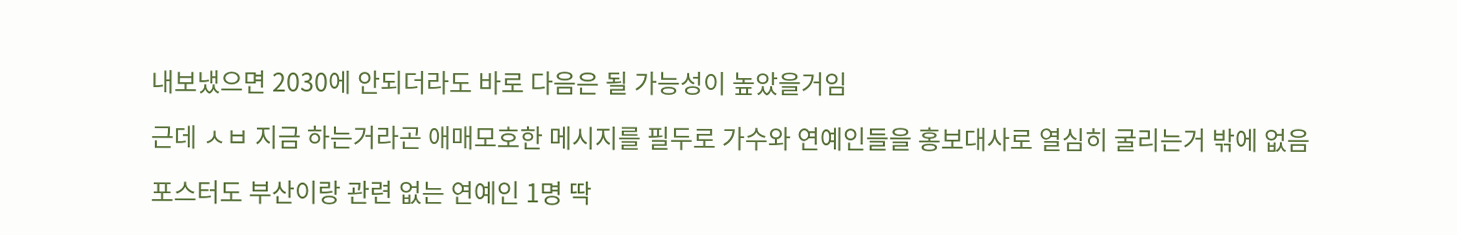내보냈으면 2030에 안되더라도 바로 다음은 될 가능성이 높았을거임

근데 ㅅㅂ 지금 하는거라곤 애매모호한 메시지를 필두로 가수와 연예인들을 홍보대사로 열심히 굴리는거 밖에 없음

포스터도 부산이랑 관련 없는 연예인 1명 딱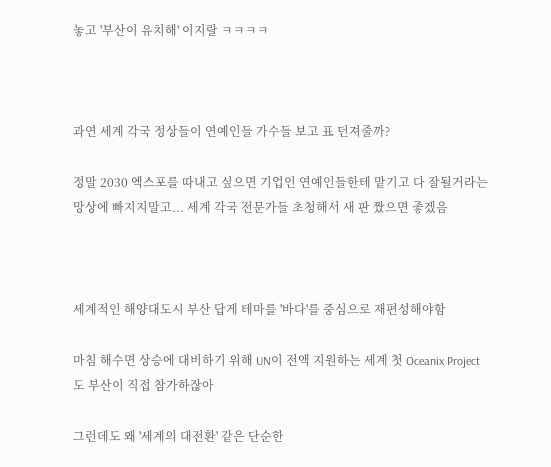놓고 '부산이 유치해' 이지랄 ㅋㅋㅋㅋ



과연 세계 각국 정상들이 연예인들 가수들 보고 표 던져줄까?

정말 2030 엑스포를 따내고 싶으면 기업인 연예인들한테 맡기고 다 잘될거라는 망상에 빠지지말고... 세계 각국 전문가들 초청해서 새 판 짰으면 좋겠음



세계적인 해양대도시 부산 답게 테마를 '바다'를 중심으로 재편성해야함

마침 해수면 상승에 대비하기 위해 UN이 전액 지원하는 세계 첫 Oceanix Project도 부산이 직접 참가하잖아

그런데도 왜 '세계의 대전환' 같은 단순한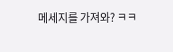메세지를 가져와? ㅋㅋ